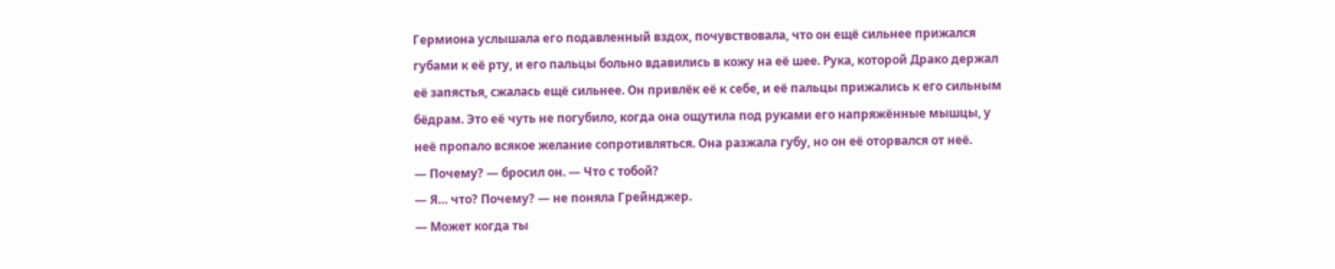Гермиона услышала его подавленный вздох, почувствовала, что он ещё сильнее прижался губами к её рту, и его пальцы больно вдавились в кожу на её шее. Рука, которой Драко держал её запястья, сжалась ещё сильнее. Он привлёк её к себе, и её пальцы прижались к его сильным бёдрам. Это её чуть не погубило, когда она ощутила под руками его напряжённые мышцы, у неё пропало всякое желание сопротивляться. Она разжала губу, но он её оторвался от неё.
— Почему? — бросил он. — Что с тобой?
— Я… что? Почему? — не поняла Грейнджер.
— Может когда ты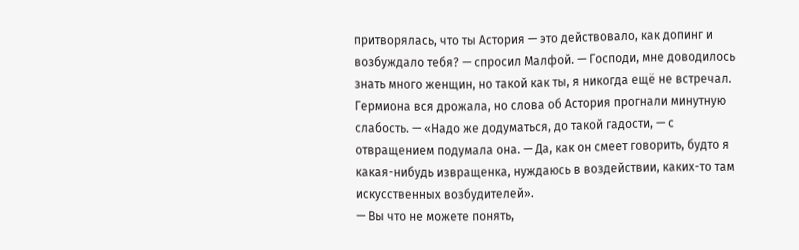притворялась, что ты Астория — это действовало, как допинг и возбуждало тебя? — спросил Малфой. — Господи, мне доводилось знать много женщин, но такой как ты, я никогда ещё не встречал.
Гермиона вся дрожала, но слова об Астория прогнали минутную слабость. — «Надо же додуматься, до такой гадости, — с отвращением подумала она. — Да, как он смеет говорить, будто я какая-нибудь извращенка, нуждаюсь в воздействии, каких-то там искусственных возбудителей».
— Вы что не можете понять,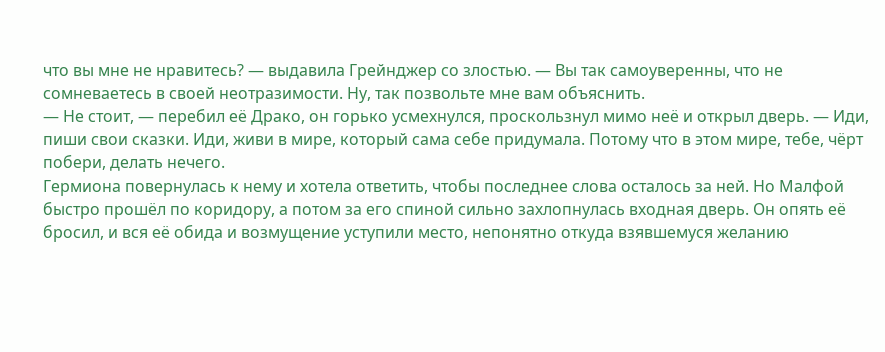что вы мне не нравитесь? — выдавила Грейнджер со злостью. — Вы так самоуверенны, что не сомневаетесь в своей неотразимости. Ну, так позвольте мне вам объяснить.
— Не стоит, — перебил её Драко, он горько усмехнулся, проскользнул мимо неё и открыл дверь. — Иди, пиши свои сказки. Иди, живи в мире, который сама себе придумала. Потому что в этом мире, тебе, чёрт побери, делать нечего.
Гермиона повернулась к нему и хотела ответить, чтобы последнее слова осталось за ней. Но Малфой быстро прошёл по коридору, а потом за его спиной сильно захлопнулась входная дверь. Он опять её бросил, и вся её обида и возмущение уступили место, непонятно откуда взявшемуся желанию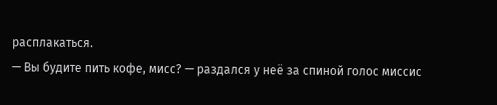расплакаться.
— Вы будите пить кофе, мисс? — раздался у неё за спиной голос миссис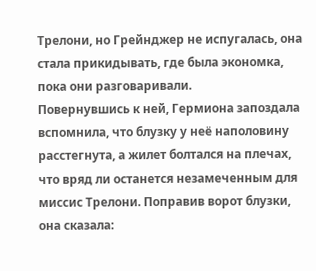Трелони, но Грейнджер не испугалась, она стала прикидывать, где была экономка, пока они разговаривали.
Повернувшись к ней, Гермиона запоздала вспомнила, что блузку у неё наполовину расстегнута, а жилет болтался на плечах, что вряд ли останется незамеченным для миссис Трелони. Поправив ворот блузки, она сказала: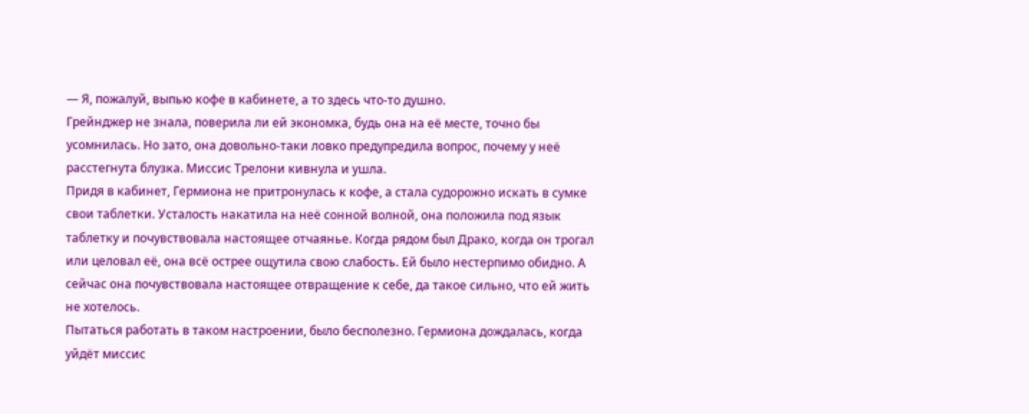— Я, пожалуй, выпью кофе в кабинете, а то здесь что-то душно.
Грейнджер не знала, поверила ли ей экономка, будь она на её месте, точно бы усомнилась. Но зато, она довольно-таки ловко предупредила вопрос, почему у неё расстегнута блузка. Миссис Трелони кивнула и ушла.
Придя в кабинет, Гермиона не притронулась к кофе, а стала судорожно искать в сумке свои таблетки. Усталость накатила на неё сонной волной, она положила под язык таблетку и почувствовала настоящее отчаянье. Когда рядом был Драко, когда он трогал или целовал её, она всё острее ощутила свою слабость. Ей было нестерпимо обидно. А сейчас она почувствовала настоящее отвращение к себе, да такое сильно, что ей жить не хотелось.
Пытаться работать в таком настроении, было бесполезно. Гермиона дождалась, когда уйдёт миссис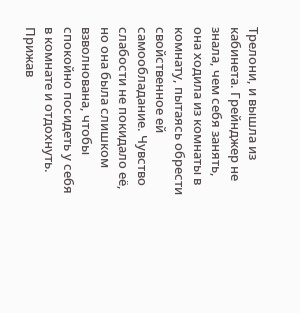Трелони, и вышла из кабинета. Грейнджер не знала, чем себя занять, она ходила из комнаты в комнату, пытаясь обрести свойственное ей самообладание. Чувство слабости не покидало её, но она была слишком взволнована, чтобы спокойно посидеть у себя в комнате и отдохнуть. Прижав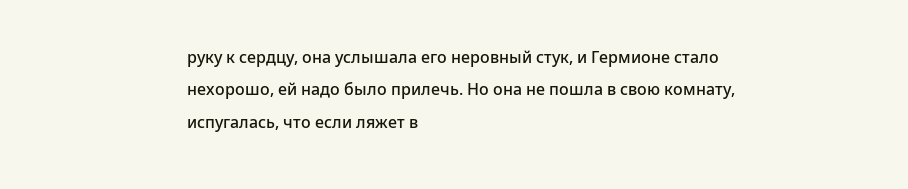руку к сердцу, она услышала его неровный стук, и Гермионе стало нехорошо, ей надо было прилечь. Но она не пошла в свою комнату, испугалась, что если ляжет в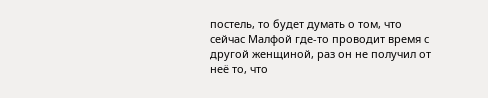постель, то будет думать о том, что сейчас Малфой где-то проводит время с другой женщиной, раз он не получил от неё то, что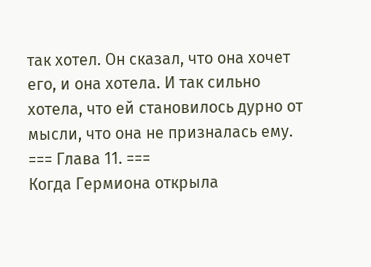так хотел. Он сказал, что она хочет его, и она хотела. И так сильно хотела, что ей становилось дурно от мысли, что она не призналась ему.
=== Глава 11. ===
Когда Гермиона открыла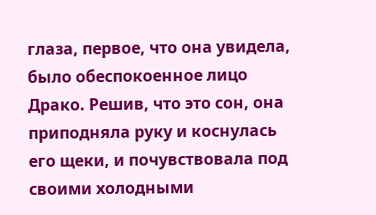глаза, первое, что она увидела, было обеспокоенное лицо Драко. Решив, что это сон, она приподняла руку и коснулась его щеки, и почувствовала под своими холодными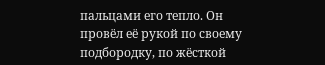пальцами его тепло. Он провёл её рукой по своему подбородку, по жёсткой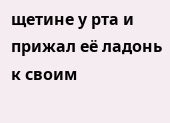щетине у рта и прижал её ладонь к своим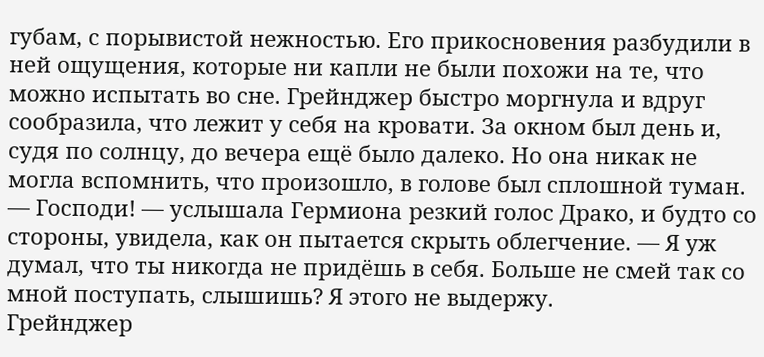губам, с порывистой нежностью. Его прикосновения разбудили в ней ощущения, которые ни капли не были похожи на те, что можно испытать во сне. Грейнджер быстро моргнула и вдруг сообразила, что лежит у себя на кровати. За окном был день и, судя по солнцу, до вечера ещё было далеко. Но она никак не могла вспомнить, что произошло, в голове был сплошной туман.
— Господи! — услышала Гермиона резкий голос Драко, и будто со стороны, увидела, как он пытается скрыть облегчение. — Я уж думал, что ты никогда не придёшь в себя. Больше не смей так со мной поступать, слышишь? Я этого не выдержу.
Грейнджер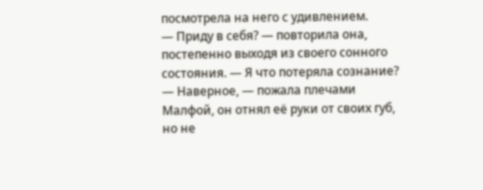посмотрела на него с удивлением.
— Приду в себя? — повторила она, постепенно выходя из своего сонного состояния. — Я что потеряла сознание?
— Наверное, — пожала плечами Малфой, он отнял её руки от своих губ, но не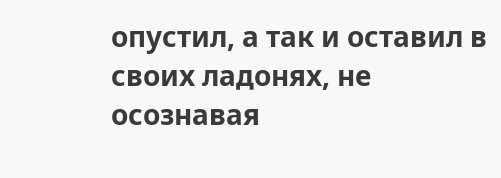опустил, а так и оставил в своих ладонях, не осознавая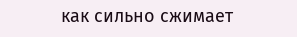как сильно сжимает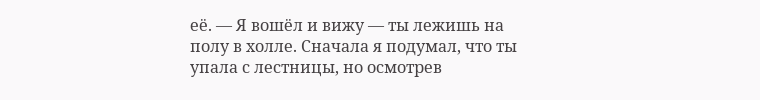её. — Я вошёл и вижу — ты лежишь на полу в холле. Сначала я подумал, что ты упала с лестницы, но осмотрев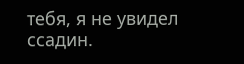тебя, я не увидел ссадин.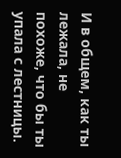И в общем, как ты лежала, не похоже, что бы ты упала с лестницы.